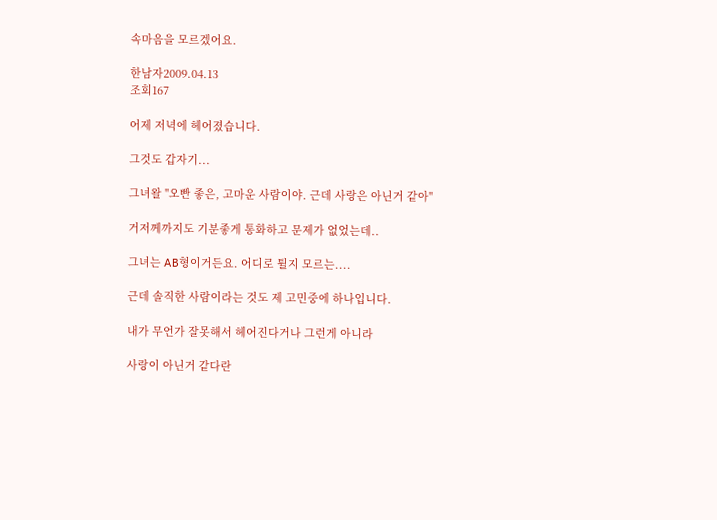속마음을 모르겠어요.

한남자2009.04.13
조회167

어제 저녁에 헤어졌습니다.

그것도 갑자기...

그녀왈 "오빤 좋은, 고마운 사람이야. 근데 사랑은 아닌거 같아"

거저께까지도 기분좋게 통화하고 문제가 없었는데..

그녀는 AB형이거든요. 어디로 튈지 모르는....

근데 솔직한 사람이라는 것도 제 고민중에 하나입니다.

내가 무언가 잘못해서 헤어진다거나 그런게 아니라

사랑이 아닌거 같다란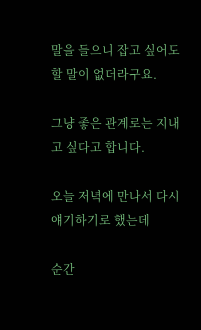말을 들으니 잡고 싶어도 할 말이 없더라구요.

그냥 좋은 관계로는 지내고 싶다고 합니다.

오늘 저녁에 만나서 다시 얘기하기로 했는데

순간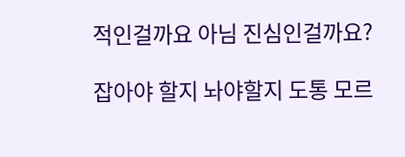적인걸까요 아님 진심인걸까요?

잡아야 할지 놔야할지 도통 모르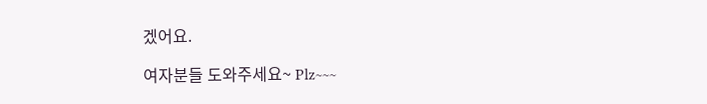겠어요.

여자분들 도와주세요~ Plz~~~